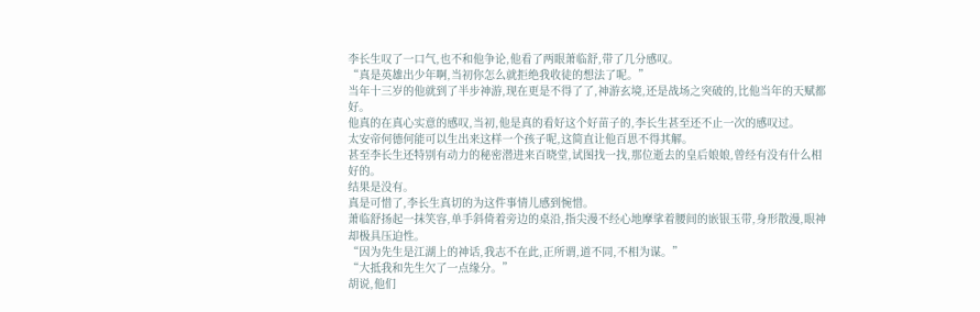李长生叹了一口气,也不和他争论,他看了两眼萧临舒,带了几分感叹。
“真是英雄出少年啊,当初你怎么就拒绝我收徒的想法了呢。”
当年十三岁的他就到了半步神游,现在更是不得了了,神游玄境,还是战场之突破的,比他当年的天赋都好。
他真的在真心实意的感叹,当初,他是真的看好这个好苗子的,李长生甚至还不止一次的感叹过。
太安帝何德何能可以生出来这样一个孩子呢,这简直让他百思不得其解。
甚至李长生还特别有动力的秘密潜进来百晓堂,试图找一找,那位逝去的皇后娘娘,曾经有没有什么相好的。
结果是没有。
真是可惜了,李长生真切的为这件事情儿感到惋惜。
萧临舒扬起一抹笑容,单手斜倚着旁边的桌沿,指尖漫不经心地摩挲着腰间的嵌银玉带,身形散漫,眼神却极具压迫性。
“因为先生是江湖上的神话,我志不在此,正所谓,道不同,不相为谋。”
“大抵我和先生欠了一点缘分。”
胡说,他们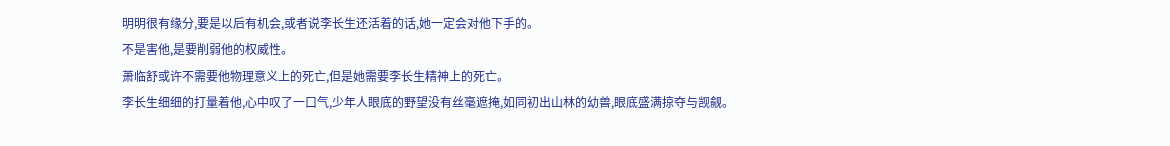明明很有缘分,要是以后有机会,或者说李长生还活着的话,她一定会对他下手的。
不是害他,是要削弱他的权威性。
萧临舒或许不需要他物理意义上的死亡,但是她需要李长生精神上的死亡。
李长生细细的打量着他,心中叹了一口气,少年人眼底的野望没有丝毫遮掩,如同初出山林的幼兽,眼底盛满掠夺与觊觎。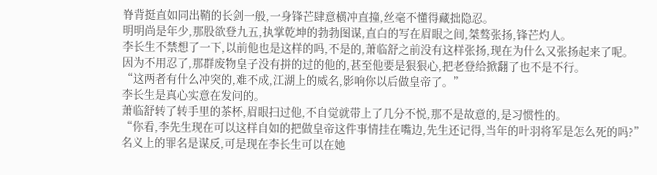脊背挺直如同出鞘的长剑一般,一身锋芒肆意横冲直撞,丝毫不懂得藏拙隐忍。
明明尚是年少,那股欲登九五,执掌乾坤的勃勃图谋,直白的写在眉眼之间,桀骜张扬,锋芒灼人。
李长生不禁想了一下,以前他也是这样的吗,不是的,萧临舒之前没有这样张扬,现在为什么又张扬起来了呢。
因为不用忍了,那群废物皇子没有拼的过的他的,甚至他要是狠狠心,把老登给掀翻了也不是不行。
“这两者有什么冲突的,难不成,江湖上的威名,影响你以后做皇帝了。”
李长生是真心实意在发问的。
萧临舒转了转手里的茶杯,眉眼扫过他,不自觉就带上了几分不悦,那不是故意的,是习惯性的。
“你看,李先生现在可以这样自如的把做皇帝这件事情挂在嘴边,先生还记得,当年的叶羽将军是怎么死的吗?”
名义上的罪名是谋反,可是现在李长生可以在她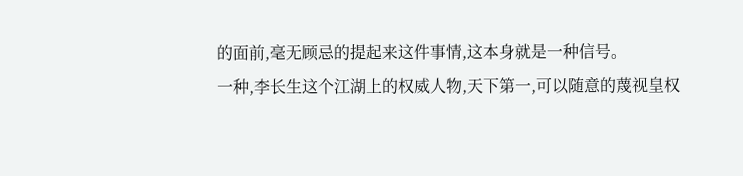的面前,毫无顾忌的提起来这件事情,这本身就是一种信号。
一种,李长生这个江湖上的权威人物,天下第一,可以随意的蔑视皇权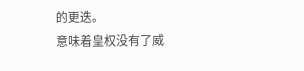的更迭。
意味着皇权没有了威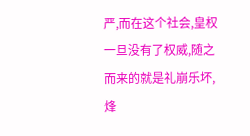严,而在这个社会,皇权一旦没有了权威,随之而来的就是礼崩乐坏,烽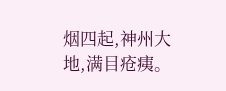烟四起,神州大地,满目疮痍。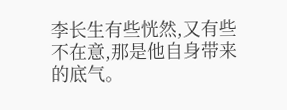李长生有些恍然,又有些不在意,那是他自身带来的底气。